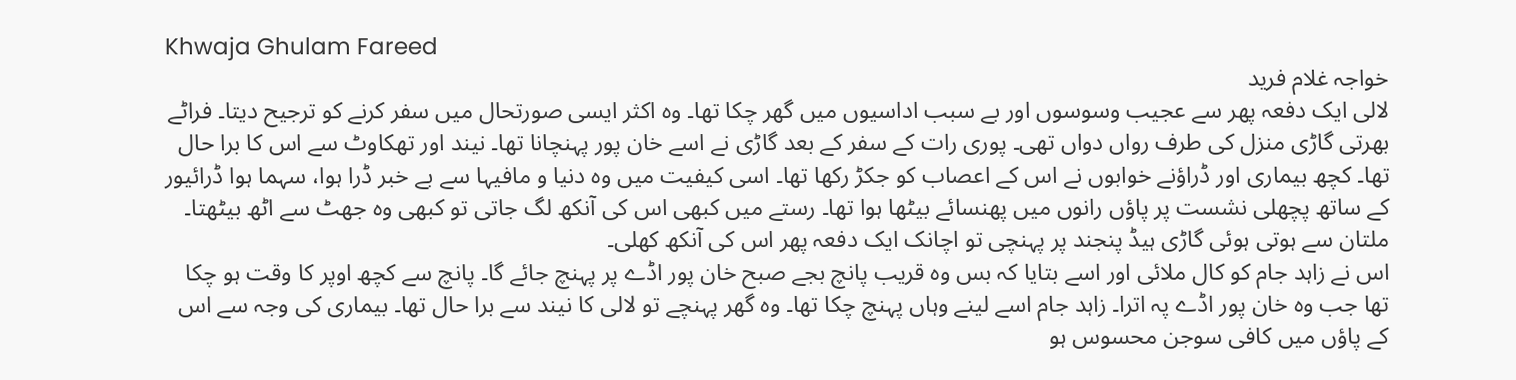Khwaja Ghulam Fareed
خواجہ غلام فرید
لالی ایک دفعہ پھر سے عجیب وسوسوں اور بے سبب اداسیوں میں گھر چکا تھا۔ وہ اکثر ایسی صورتحال میں سفر کرنے کو ترجیح دیتا۔ فراٹے بھرتی گاڑی منزل کی طرف رواں دواں تھی۔ پوری رات کے سفر کے بعد گاڑی نے اسے خان پور پہنچانا تھا۔ نیند اور تھکاوٹ سے اس کا برا حال تھا۔ کچھ بیماری اور ڈراؤنے خوابوں نے اس کے اعصاب کو جکڑ رکھا تھا۔ اسی کیفیت میں وہ دنیا و مافیہا سے بے خبر ڈرا ہوا، سہما ہوا ڈرائیور کے ساتھ پچھلی نشست پر پاؤں رانوں میں پھنسائے بیٹھا ہوا تھا۔ رستے میں کبھی اس کی آنکھ لگ جاتی تو کبھی وہ جھٹ سے اٹھ بیٹھتا۔ ملتان سے ہوتی ہوئی گاڑی ہیڈ پنجند پر پہنچی تو اچانک ایک دفعہ پھر اس کی آنکھ کھلی۔
اس نے زاہد جام کو کال ملائی اور اسے بتایا کہ بس وہ قریب پانچ بجے صبح خان پور اڈے پر پہنچ جائے گا۔ پانچ سے کچھ اوپر کا وقت ہو چکا تھا جب وہ خان پور اڈے پہ اترا۔ زاہد جام اسے لینے وہاں پہنچ چکا تھا۔ وہ گھر پہنچے تو لالی کا نیند سے برا حال تھا۔ بیماری کی وجہ سے اس کے پاؤں میں کافی سوجن محسوس ہو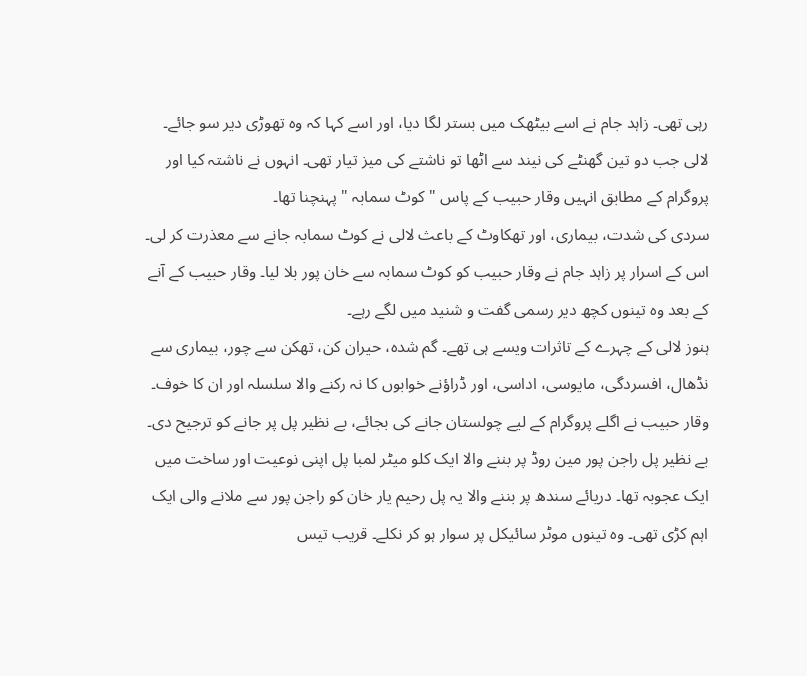رہی تھی۔ زاہد جام نے اسے بیٹھک میں بستر لگا دیا، اور اسے کہا کہ وہ تھوڑی دیر سو جائے۔ لالی جب دو تین گھنٹے کی نیند سے اٹھا تو ناشتے کی میز تیار تھی۔ انہوں نے ناشتہ کیا اور پروگرام کے مطابق انہیں وقار حبیب کے پاس " کوٹ سمابہ " پہنچنا تھا۔
سردی کی شدت، بیماری، اور تھکاوٹ کے باعث لالی نے کوٹ سمابہ جانے سے معذرت کر لی۔ اس کے اسرار پر زاہد جام نے وقار حبیب کو کوٹ سمابہ سے خان پور بلا لیا۔ وقار حبیب کے آنے کے بعد وہ تینوں کچھ دیر رسمی گفت و شنید میں لگے رہے۔
ہنوز لالی کے چہرے کے تاثرات ویسے ہی تھے۔ گم شدہ، حیران کن، تھکن سے چور، بیماری سے نڈھال، افسردگی، مایوسی، اداسی، اور ڈراؤنے خوابوں کا نہ رکنے والا سلسلہ اور ان کا خوف۔ وقار حبیب نے اگلے پروگرام کے لیے چولستان جانے کی بجائے، بے نظیر پل پر جانے کو ترجیح دی۔ بے نظیر پل راجن پور مین روڈ پر بننے والا ایک کلو میٹر لمبا پل اپنی نوعیت اور ساخت میں ایک عجوبہ تھا۔ دریائے سندھ پر بننے والا یہ پل رحیم یار خان کو راجن پور سے ملانے والی ایک اہم کڑی تھی۔ وہ تینوں موٹر سائیکل پر سوار ہو کر نکلے۔ قریب تیس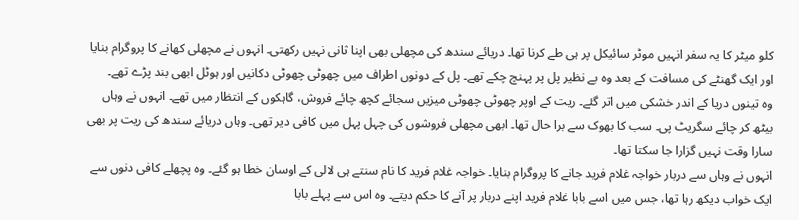کلو میٹر کا یہ سفر انہیں موٹر سائیکل پر ہی طے کرنا تھا۔ دریائے سندھ کی مچھلی بھی اپنا ثانی نہیں رکھتی۔ انہوں نے مچھلی کھانے کا پروگرام بنایا اور ایک گھنٹے کی مسافت کے بعد وہ بے نظیر پل پر پہنچ چکے تھے۔ پل کے دونوں اطراف میں چھوٹی چھوٹی دکانیں اور ہوٹل ابھی بند پڑے تھے۔
وہ تینوں دریا کے اندر خشکی میں اتر گئے۔ ریت کے اوپر چھوٹی چھوٹی میزیں سجائے کچھ چائے فروش، گاہکوں کے انتظار میں تھے۔ انہوں نے وہاں بیٹھ کر چائے سگریٹ پی۔ سب کا بھوک سے برا حال تھا۔ ابھی مچھلی فروشوں کی چہل پہل میں کافی دیر تھی۔ وہاں دریائے سندھ کی ریت پر بھی سارا وقت نہیں گزارا جا سکتا تھا۔
انہوں نے وہاں سے دربار خواجہ غلام فرید جانے کا پروگرام بنایا۔ خواجہ غلام فرید کا نام سنتے ہی لالی کے اوسان خطا ہو گئے۔ وہ پچھلے کافی دنوں سے ایک خواب دیکھ رہا تھا، جس میں اسے بابا غلام فرید اپنے دربار پر آنے کا حکم دیتے۔ وہ اس سے پہلے بابا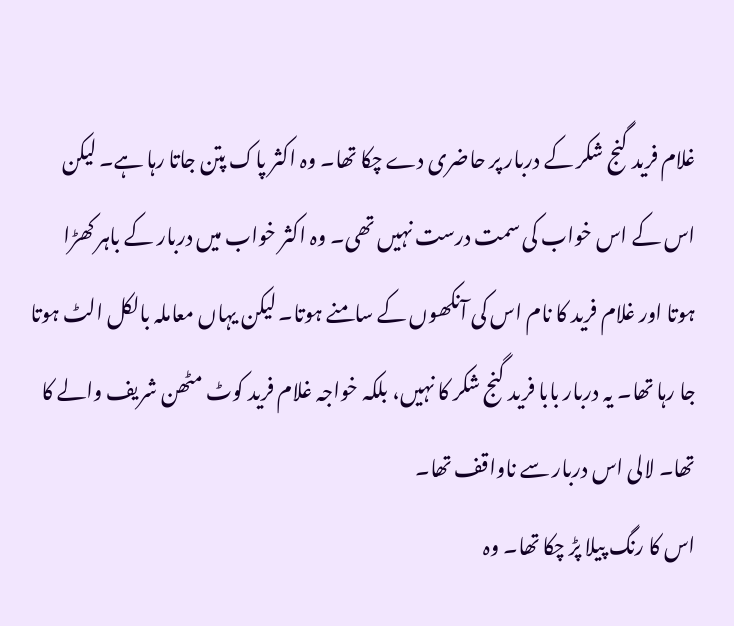غلام فرید گنج شکر کے دربار پر حاضری دے چکا تھا۔ وہ اکثر پاک پتن جاتا رہا ہے۔ لیکن اس کے اس خواب کی سمت درست نہیں تھی۔ وہ اکثر خواب میں دربار کے باہر کھڑا ہوتا اور غلام فرید کا نام اس کی آنکھوں کے سامنے ہوتا۔ لیکن یہاں معاملہ بالکل الٹ ہوتا جا رہا تھا۔ یہ دربار بابا فرید گنج شکر کا نہیں، بلکہ خواجہ غلام فرید کوٹ مٹھن شریف والے کا تھا۔ لالی اس دربار سے ناواقف تھا۔
اس کا رنگ پیلا پڑ چکا تھا۔ وہ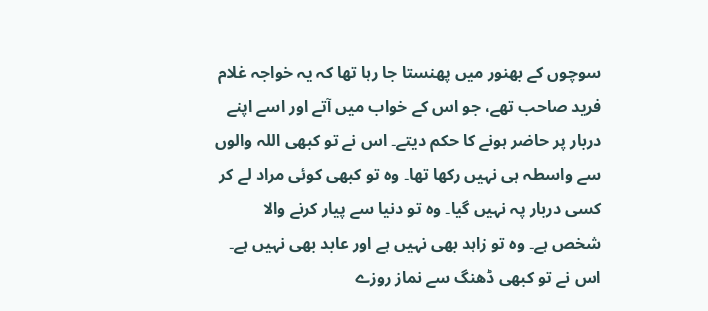سوچوں کے بھنور میں پھنستا جا رہا تھا کہ یہ خواجہ غلام فرید صاحب تھے، جو اس کے خواب میں آتے اور اسے اپنے دربار پر حاضر ہونے کا حکم دیتے۔ اس نے تو کبھی اللہ والوں سے واسطہ ہی نہیں رکھا تھا۔ وہ تو کبھی کوئی مراد لے کر کسی دربار پہ نہیں گیا۔ وہ تو دنیا سے پیار کرنے والا شخص ہے۔ وہ تو زاہد بھی نہیں ہے اور عابد بھی نہیں ہے۔ اس نے تو کبھی ڈھنگ سے نماز روزے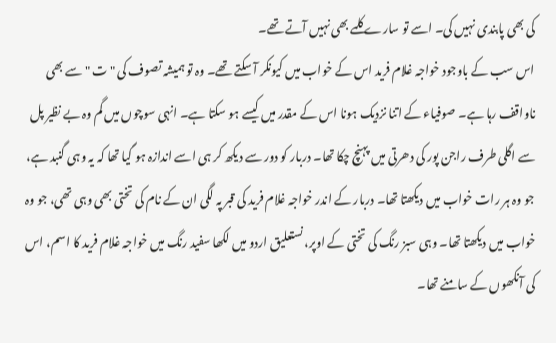کی بھی پابندی نہیں کی۔ اسے تو سارے کلمے بھی نہیں آتے تھے۔
اس سب کے باوجود خواجہ غلام فرید اس کے خواب میں کیونکر آ سکتے تھے۔ وہ تو ہمیشہ تصوف کی " ت " سے بھی ناواقف رہا ہے۔ صوفیاء کے اتنا نزدیک ہونا اس کے مقدر میں کیسے ہو سکتا ہے۔ انہی سوچوں میں گم وہ بے نظیر پل سے اگلی طرف راجن پور کی دھرتی میں پہنچ چکا تھا۔ دربار کو دور سے دیکھ کر ہی اسے اندازہ ہو گیا تھا کہ یہ وہی گنبد ہے، جو وہ ہر رات خواب میں دیکھتا تھا۔ دربار کے اندر خواجہ غلام فرید کی قبر پہ لگی ان کے نام کی تختی بھی وہی تھی، جو وہ خواب میں دیکھتا تھا۔ وہی سبز رنگ کی تختی کے اوپر، نستعلیق اردو میں لکھا سفید رنگ میں خواجہ غلام فرید کا اسم، اس کی آنکھوں کے سامنے تھا۔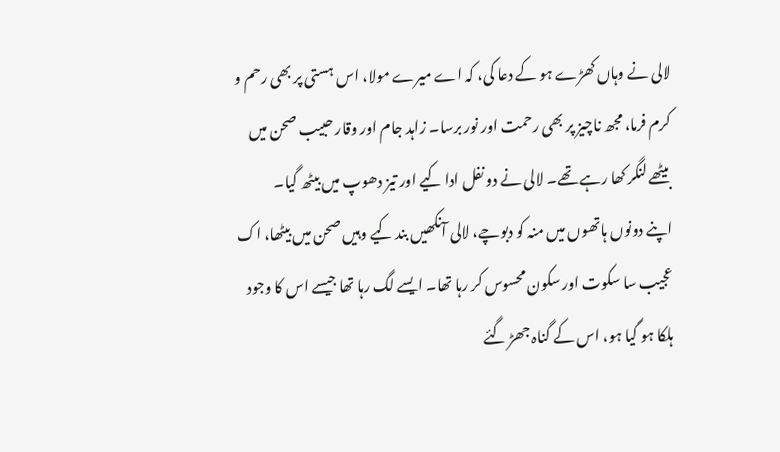لالی نے وہاں کھڑے ہو کے دعا کی، کہ اے میرے مولا، اس ہستی پر بھی رحم و کرم فرما، مجھ ناچیز پر بھی رحمت اور نور برسا۔ زاہد جام اور وقار حبیب صحن میں بیٹھے لنگر کھا رہے تھے۔ لالی نے دو نفل ادا کیے اور تیز دھوپ میں بیٹھ گیا۔
اپنے دونوں ہاتھوں میں منہ کو دبوچے، لالی آنکھیں بند کیے وہیں صحن میں بیٹھا، اک عجیب سا سکوت اور سکون محسوس کر رہا تھا۔ ایسے لگ رہا تھا جیسے اس کا وجود ہلکا ہو گیا ہو، اس کے گناہ جھڑ گئے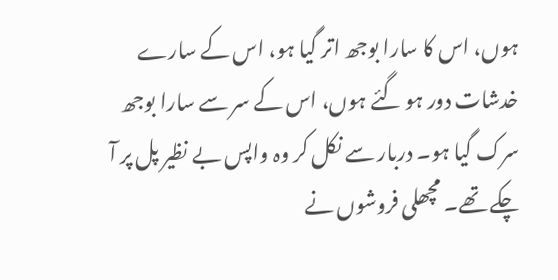ہوں، اس کا سارا بوجھ اتر گیا ہو، اس کے سارے خدشات دور ہو گئے ہوں، اس کے سر سے سارا بوجھ سرک گیا ہو۔ دربار سے نکل کر وہ واپس بے نظیر پل پر آ چکے تھے۔ مچھلی فروشوں نے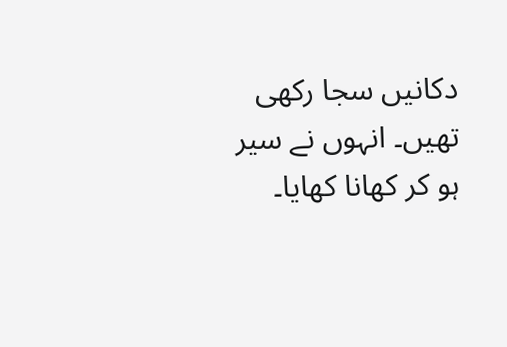دکانیں سجا رکھی تھیں۔ انہوں نے سیر ہو کر کھانا کھایا۔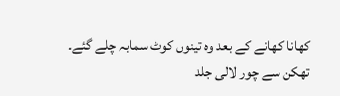کھانا کھانے کے بعد وہ تینوں کوٹ سمابہ چلے گئے۔ تھکن سے چور لالی جلد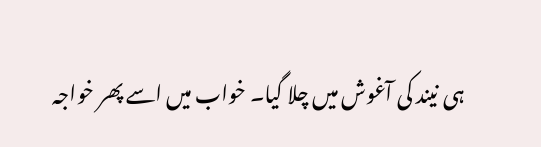ہی نیند کی آغوش میں چلا گیا۔ خواب میں اسے پھر خواجہ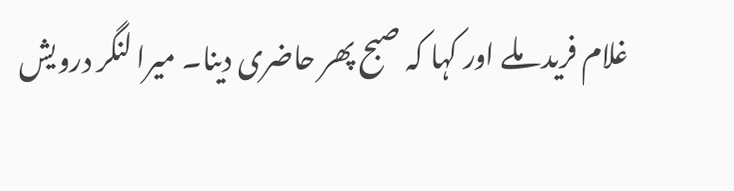غلام فرید ملے اور کہا کہ صبح پھر حاضری دینا۔ میرا لنگر درویش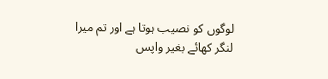لوگوں کو نصیب ہوتا ہے اور تم میرا لنگر کھائے بغیر واپس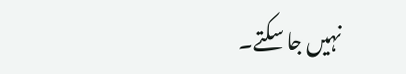نہیں جا سکتے۔